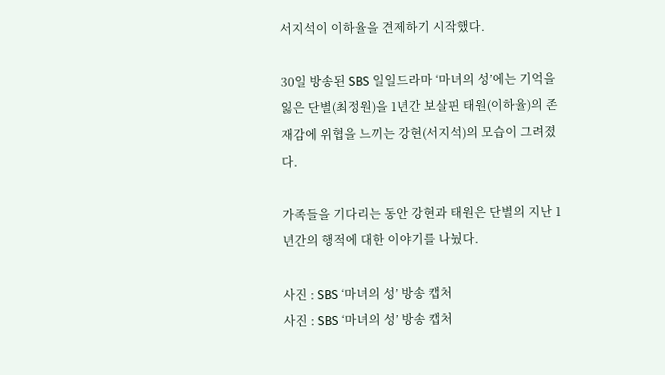서지석이 이하율을 견제하기 시작했다.

30일 방송된 SBS 일일드라마 ‘마녀의 성’에는 기억을 잃은 단별(최정원)을 1년간 보살핀 태원(이하율)의 존재감에 위협을 느끼는 강현(서지석)의 모습이 그려졌다.

가족들을 기다리는 동안 강현과 태원은 단별의 지난 1년간의 행적에 대한 이야기를 나눴다.

사진 : SBS ‘마녀의 성’ 방송 캡처
사진 : SBS ‘마녀의 성’ 방송 캡처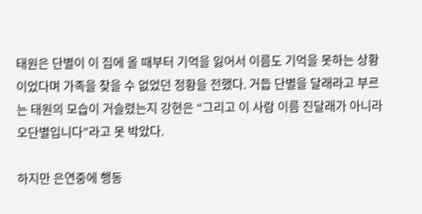태원은 단별이 이 집에 올 때부터 기억을 잃어서 이름도 기억을 못하는 상황이었다며 가족을 찾을 수 없었던 정황을 전했다. 거듭 단별을 달래라고 부르는 태원의 모습이 거슬렸는지 강현은 “그리고 이 사람 이름 진달래가 아니라 오단별입니다”라고 못 박았다.

하지만 은연중에 행동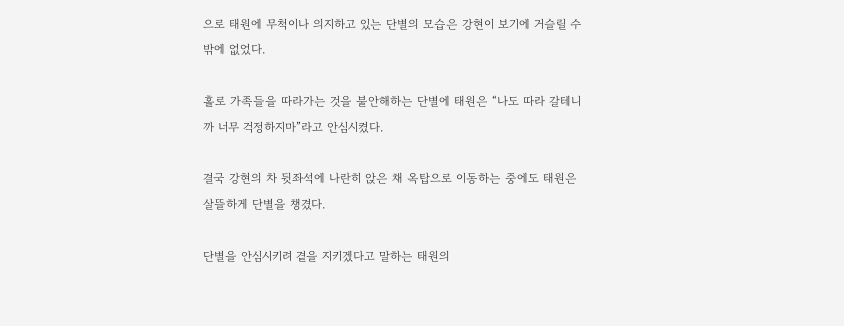으로 태원에 무척이나 의지하고 있는 단별의 모습은 강현이 보기에 거슬릴 수 밖에 없었다.

홀로 가족들을 따라가는 것을 불안해하는 단별에 태원은 “나도 따라 갈테니까 너무 걱정하지마”라고 안심시켰다.

결국 강현의 차 뒷좌석에 나란히 앉은 채 옥탑으로 이동하는 중에도 태원은 살뜰하게 단별을 챙겼다.

단별을 안심시키려 곁을 지키겠다고 말하는 태원의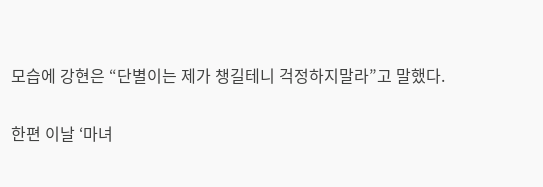모습에 강현은 “단별이는 제가 챙길테니 걱정하지말라”고 말했다.

한편 이날 ‘마녀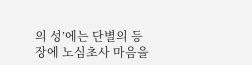의 성’에는 단별의 등장에 노심초사 마음을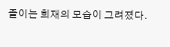졸이는 희재의 모습이 그려졌다.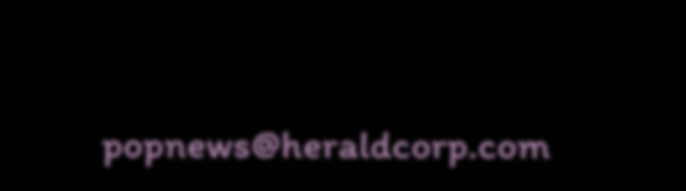popnews@heraldcorp.com